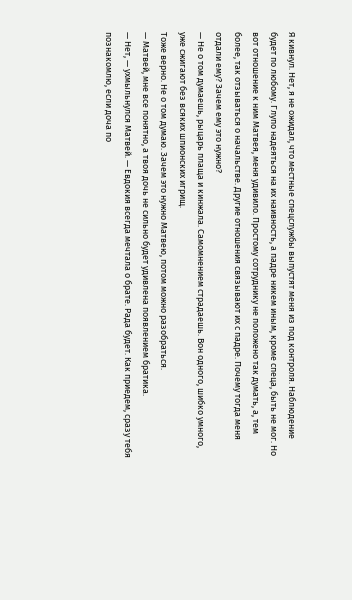Я кивнул. Нет, я не ожидал, что местные спецслужбы выпустят меня из под контроля. Наблюдение будет по любому. Глупо надеяться на их наивность, а падре никем иным, кроме спеца, быть не мог. Но вот отношение к ним Матвея, меня удивило. Простому сотруднику не положено так думать, а, тем более, так отзываться о начальстве. Другие отношения связывают их с падре. Почему тогда меня отдали ему? Зачем ему это нужно?
— Не о том думаешь, рыцарь плаща и кинжала. Самомнением страдаешь. Вон одного, шибко умного, уже сжигают без всяких шпионских игрищ.
Тоже верно. Не о том думаю. Зачем это нужно Матвею, потом можно разобраться.
— Матвей, мне все понятно, а твоя дочь не сильно будет удивлена появлением братика.
— Нет, — ухмыльнулся Матвей. — Евдокия всегда мечтала о брате. Рада будет. Как приедем, сразу тебя познакомлю, если доча по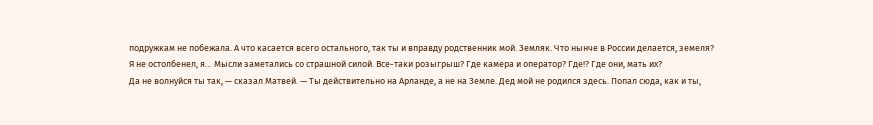подружкам не побежала. А что касается всего остального, так ты и вправду родственник мой. Земляк. Что нынче в России делается, земеля?
Я не остолбенел, я… Мысли заметались со страшной силой. Все-таки розыгрыш? Где камера и оператор? Где!? Где они, мать их?
Да не волнуйся ты так, — сказал Матвей. — Ты действительно на Арланде, а не на Земле. Дед мой не родился здесь. Попал сюда, как и ты,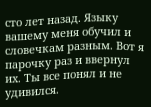сто лет назад. Языку вашему меня обучил и словечкам разным. Вот я парочку раз и ввернул их. Ты все понял и не удивился.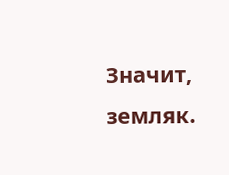Значит, земляк.